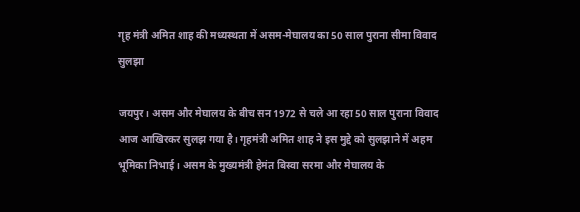गृह मंत्री अमित शाह की मध्यस्थता में असम-मेघालय का 50 साल पुराना सीमा विवाद सुलझा

जयपुर। असम और मेघालय के बीच सन 1972 से चले आ रहा 50 साल पुराना विवाद आज आखिरकर सुलझ गया है। गृहमंत्री अमित शाह ने इस मुद्दे को सुलझाने में अहम भूमिका निभाई। असम के मुख्यमंत्री हेमंत बिस्वा सरमा और मेघालय के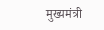मुख्यमंत्री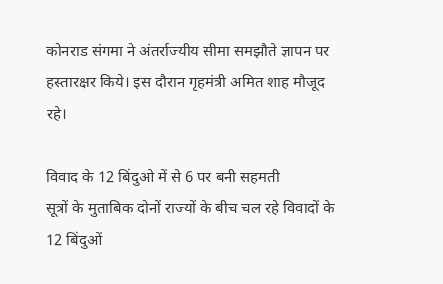कोनराड संगमा ने अंतर्राज्यीय सीमा समझौते ज्ञापन पर हस्तारक्षर किये। इस दौरान गृहमंत्री अमित शाह मौजूद रहे।

विवाद के 12 बिंदुओ में से 6 पर बनी सहमती
सूत्रों के मुताबिक दोनों राज्यों के बीच चल रहे विवादों के 12 बिंदुओं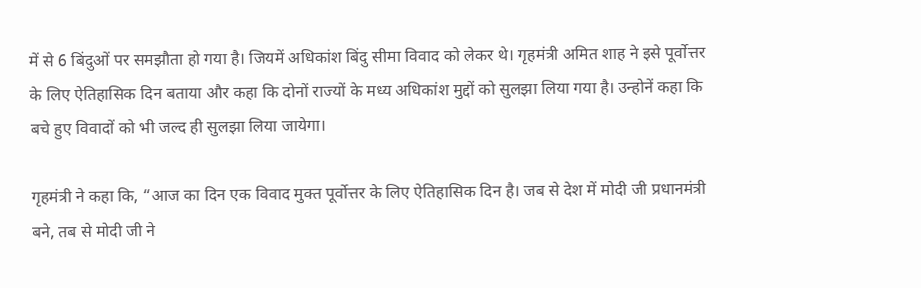में से 6 बिंदुओं पर समझौता हो गया है। जियमें अधिकांश बिंदु सीमा विवाद को लेकर थे। गृहमंत्री अमित शाह ने इसे पूर्वोत्तर के लिए ऐतिहासिक दिन बताया और कहा कि दोनों राज्यों के मध्य अधिकांश मुद्दों को सुलझा लिया गया है। उन्होनें कहा कि बचे हुए विवादों को भी जल्द ही सुलझा लिया जायेगा।

गृहमंत्री ने कहा कि, “आज का दिन एक विवाद मुक्त पूर्वोत्तर के लिए ऐतिहासिक दिन है। जब से देश में मोदी जी प्रधानमंत्री बने, तब से मोदी जी ने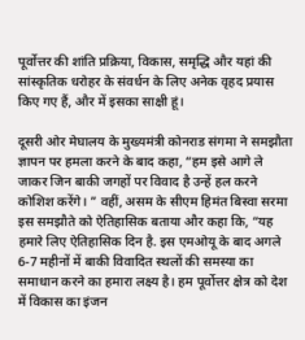पूर्वोत्तर की शांति प्रक्रिया, विकास, समृद्धि और यहां की सांस्कृतिक धरोहर के संवर्धन के लिए अनेक वृहद प्रयास किए गए हैं, और में इसका साक्षी हूं।

दूसरी ओर मेघालय के मुख्यमंत्री कोनराड संगमा ने समझौता ज्ञापन पर हमला करने के बाद कहा, “हम इसे आगे ले जाकर जिन बाकी जगहों पर विवाद है उन्हें हल करने कोशिश करेंगे। ” वहीं, असम के सीएम हिमंत बिस्वा सरमा इस समझौते को ऐतिहासिक बताया और कहा कि, “यह हमारे लिए ऐतिहासिक दिन है. इस एमओयू के बाद अगले 6-7 महीनों में बाकी विवादित स्थलों की समस्या का समाधान करने का हमारा लक्ष्य है। हम पूर्वोत्तर क्षेत्र को देश में विकास का इंजन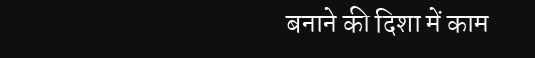बनाने की दिशा में काम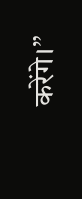करेंगे।”